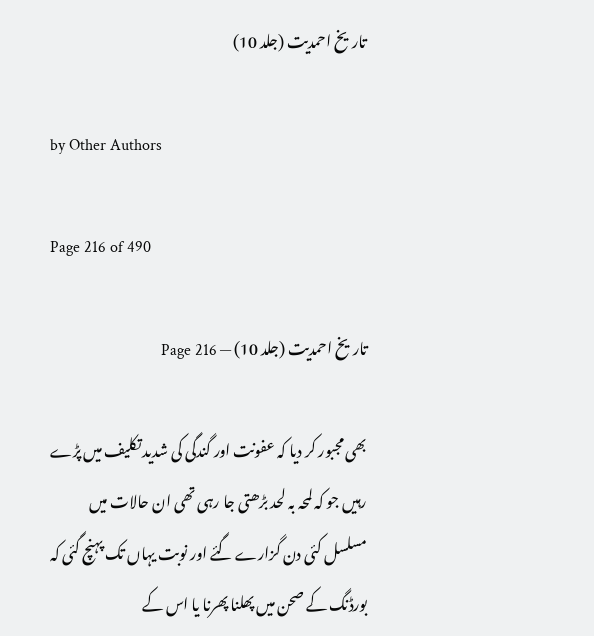تاریخ احمدیت (جلد 10)

by Other Authors

Page 216 of 490

تاریخ احمدیت (جلد 10) — Page 216

بھی مجبور کر دیا کہ عفونت اور گندگی کی شدید تکلیف میں پڑے رہیں جو کہ لمحہ بہ لحد بڑھتی جا رہی تھی ان حالات میں مسلسل کئی دن گزارے گئے اور نوبت یہاں تک پہنچ گئی کہ بورڈنگ کے صحن میں پھلنا پھرنا یا اس کے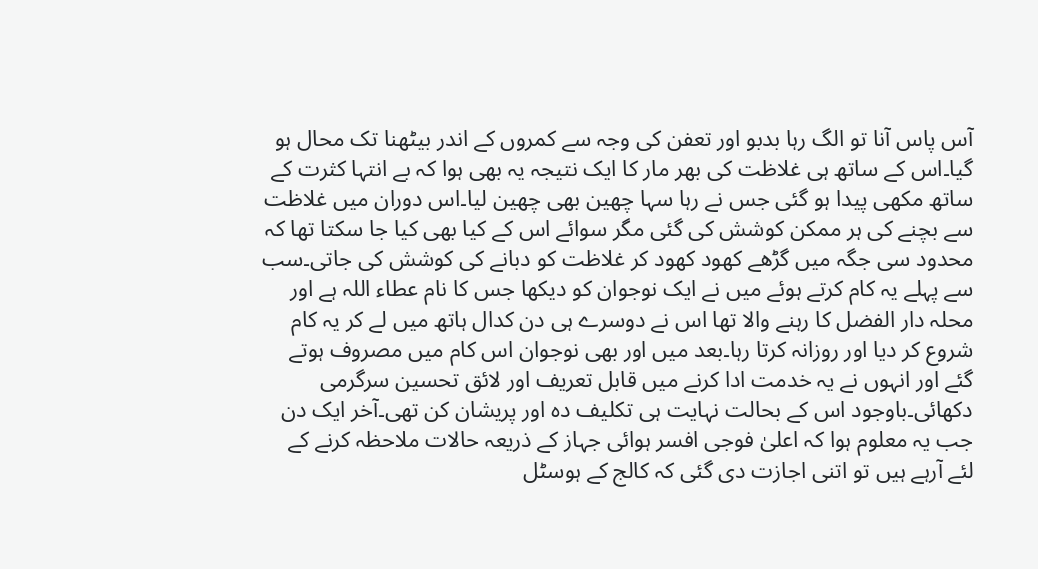آس پاس آنا تو الگ رہا بدبو اور تعفن کی وجہ سے کمروں کے اندر بیٹھنا تک محال ہو گیا۔اس کے ساتھ ہی غلاظت کی بھر مار کا ایک نتیجہ یہ بھی ہوا کہ بے انتہا کثرت کے ساتھ مکھی پیدا ہو گئی جس نے رہا سہا چھین بھی چھین لیا۔اس دوران میں غلاظت سے بچنے کی ہر ممکن کوشش کی گئی مگر سوائے اس کے کیا بھی کیا جا سکتا تھا کہ محدود سی جگہ میں گڑھے کھود کھود کر غلاظت کو دبانے کی کوشش کی جاتی۔سب سے پہلے یہ کام کرتے ہوئے میں نے ایک نوجوان کو دیکھا جس کا نام عطاء اللہ ہے اور محلہ دار الفضل کا رہنے والا تھا اس نے دوسرے ہی دن کدال ہاتھ میں لے کر یہ کام شروع کر دیا اور روزانہ کرتا رہا۔بعد میں اور بھی نوجوان اس کام میں مصروف ہوتے گئے اور انہوں نے یہ خدمت ادا کرنے میں قابل تعریف اور لائق تحسین سرگرمی دکھائی۔باوجود اس کے بحالت نہایت ہی تکلیف دہ اور پریشان کن تھی۔آخر ایک دن جب یہ معلوم ہوا کہ اعلیٰ فوجی افسر ہوائی جہاز کے ذریعہ حالات ملاحظہ کرنے کے لئے آرہے ہیں تو اتنی اجازت دی گئی کہ کالج کے ہوسٹل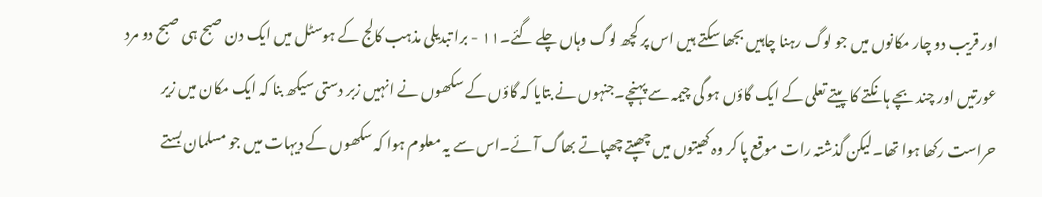اور قریب دو چار مکانوں میں جو لوگ رہنا چاہیں بجھا سکتے ہیں اس پر کچھ لوگ وہاں چلے گئے۔۱۱ - برا تبدیلی مذہب کالج کے ہوسٹل میں ایک دن صبح ہی صبح دو مرد عورتیں اور چند بچے ہانکتے کا پیتے تعلی کے ایک گاؤں ہو گی چیمہ سے پہنچے۔جنہوں نے بتایا کہ گاؤں کے سکھوں نے انہیں زبر دستی سیکھ بنا کہ ایک مکان میں زیر حراست رکھا ہوا تھا۔لیکن گذشتہ رات موقع پا کر وہ کھیتوں میں چھپتے چھپاتے بھاگ آئے۔اس سے یہ معلوم ہوا کہ سکھوں کے دیہات میں جو مسلمان بستے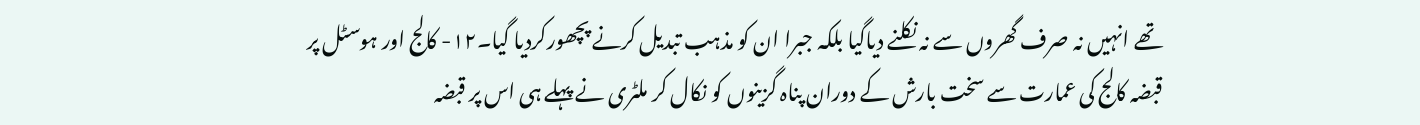تھے انہیں نہ صرف گھروں سے نہ نکلنے دیاگیا بلکہ جبرا ان کو مذہب تبدیل کرنے پچھورکردیا گیا۔۱۲- کالج اور ہوسٹل پر قبضہ کالج کی عمارت سے سخت بارش کے دوران پناہ گزینوں کو نکال کر ملٹری نے پہلے ہی اس پر قبضہ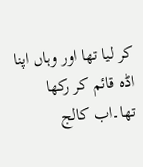کر لیا تھا اور وہاں اپنا اڈہ قائم کر رکھا تھا۔اب کالج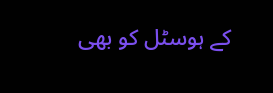کے ہوسٹل کو بھی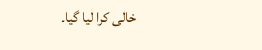خالی کرا لیا گیا۔